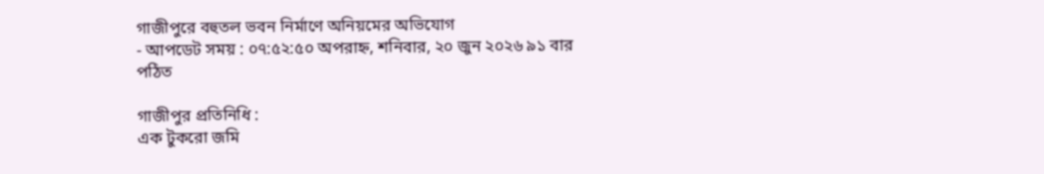গাজীপুরে বহুতল ভবন নির্মাণে অনিয়মের অভিযোগ
- আপডেট সময় : ০৭:৫২:৫০ অপরাহ্ন, শনিবার, ২০ জুন ২০২৬ ৯১ বার পঠিত

গাজীপুর প্রতিনিধি :
এক টুকরো জমি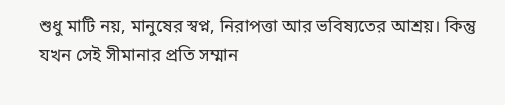শুধু মাটি নয়, মানুষের স্বপ্ন, নিরাপত্তা আর ভবিষ্যতের আশ্রয়। কিন্তু যখন সেই সীমানার প্রতি সম্মান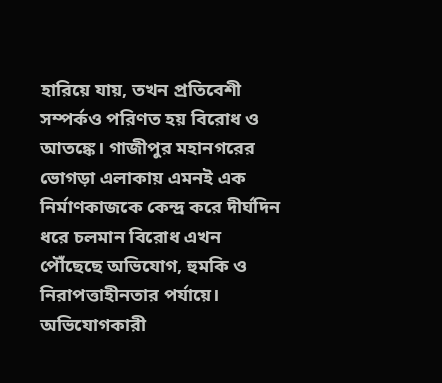হারিয়ে যায়, তখন প্রতিবেশী সম্পর্কও পরিণত হয় বিরোধ ও আতঙ্কে। গাজীপুর মহানগরের ভোগড়া এলাকায় এমনই এক নির্মাণকাজকে কেন্দ্র করে দীর্ঘদিন ধরে চলমান বিরোধ এখন পৌঁছেছে অভিযোগ, হুমকি ও নিরাপত্তাহীনতার পর্যায়ে।
অভিযোগকারী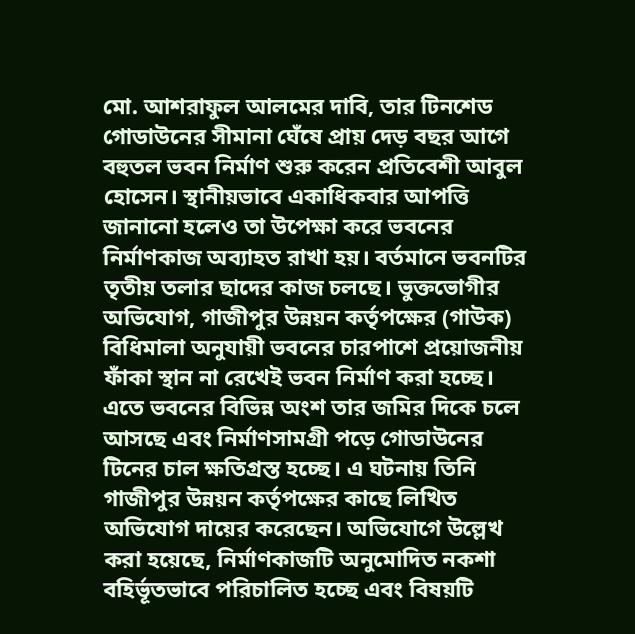মো. আশরাফুল আলমের দাবি, তার টিনশেড গোডাউনের সীমানা ঘেঁষে প্রায় দেড় বছর আগে বহুতল ভবন নির্মাণ শুরু করেন প্রতিবেশী আবুল হোসেন। স্থানীয়ভাবে একাধিকবার আপত্তি জানানো হলেও তা উপেক্ষা করে ভবনের নির্মাণকাজ অব্যাহত রাখা হয়। বর্তমানে ভবনটির তৃতীয় তলার ছাদের কাজ চলছে। ভুক্তভোগীর অভিযোগ, গাজীপুর উন্নয়ন কর্তৃপক্ষের (গাউক) বিধিমালা অনুযায়ী ভবনের চারপাশে প্রয়োজনীয় ফাঁকা স্থান না রেখেই ভবন নির্মাণ করা হচ্ছে। এতে ভবনের বিভিন্ন অংশ তার জমির দিকে চলে আসছে এবং নির্মাণসামগ্রী পড়ে গোডাউনের টিনের চাল ক্ষতিগ্রস্ত হচ্ছে। এ ঘটনায় তিনি গাজীপুর উন্নয়ন কর্তৃপক্ষের কাছে লিখিত অভিযোগ দায়ের করেছেন। অভিযোগে উল্লেখ করা হয়েছে, নির্মাণকাজটি অনুমোদিত নকশা বহির্ভূতভাবে পরিচালিত হচ্ছে এবং বিষয়টি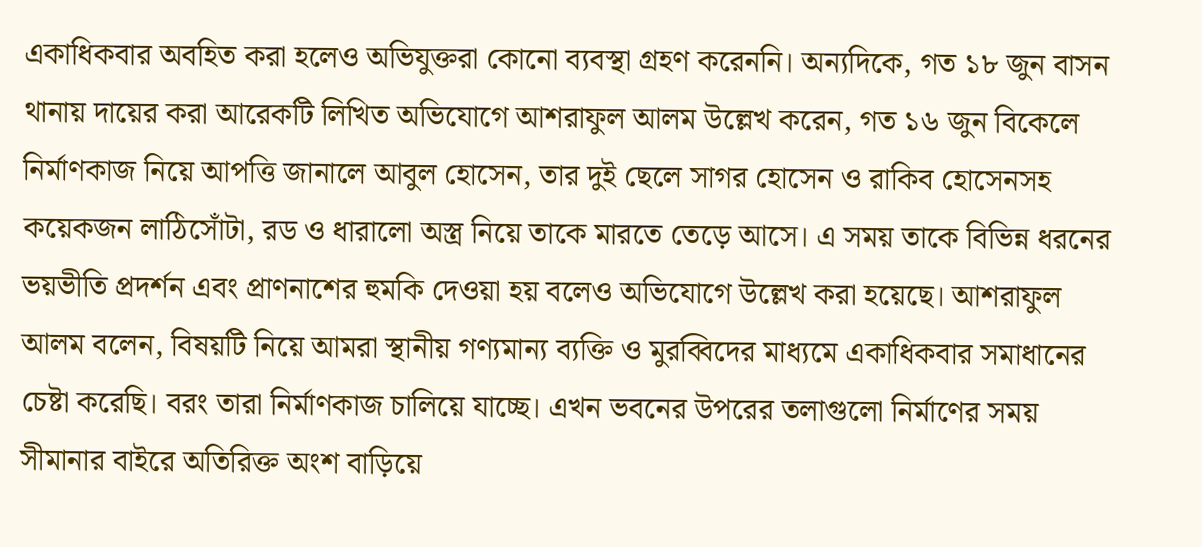একাধিকবার অবহিত করা হলেও অভিযুক্তরা কোনো ব্যবস্থা গ্রহণ করেননি। অন্যদিকে, গত ১৮ জুন বাসন থানায় দায়ের করা আরেকটি লিখিত অভিযোগে আশরাফুল আলম উল্লেখ করেন, গত ১৬ জুন বিকেলে নির্মাণকাজ নিয়ে আপত্তি জানালে আবুল হোসেন, তার দুই ছেলে সাগর হোসেন ও রাকিব হোসেনসহ কয়েকজন লাঠিসোঁটা, রড ও ধারালো অস্ত্র নিয়ে তাকে মারতে তেড়ে আসে। এ সময় তাকে বিভিন্ন ধরনের ভয়ভীতি প্রদর্শন এবং প্রাণনাশের হুমকি দেওয়া হয় বলেও অভিযোগে উল্লেখ করা হয়েছে। আশরাফুল আলম বলেন, বিষয়টি নিয়ে আমরা স্থানীয় গণ্যমান্য ব্যক্তি ও মুরব্বিদের মাধ্যমে একাধিকবার সমাধানের চেষ্টা করেছি। বরং তারা নির্মাণকাজ চালিয়ে যাচ্ছে। এখন ভবনের উপরের তলাগুলো নির্মাণের সময় সীমানার বাইরে অতিরিক্ত অংশ বাড়িয়ে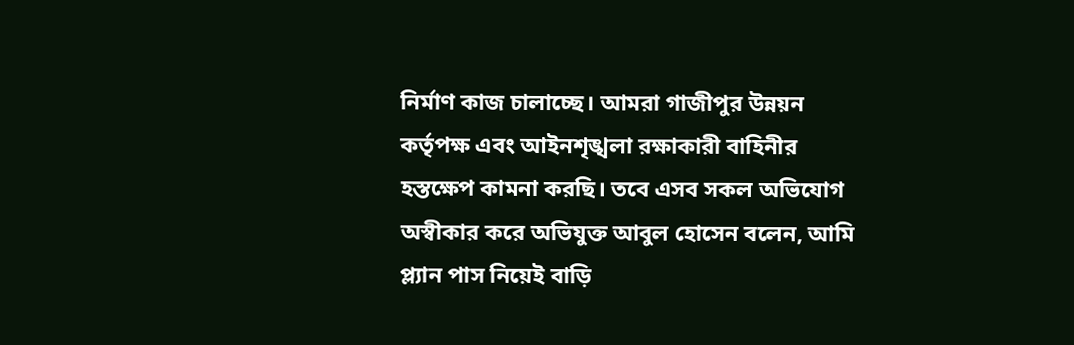নির্মাণ কাজ চালাচ্ছে। আমরা গাজীপুর উন্নয়ন কর্তৃপক্ষ এবং আইনশৃঙ্খলা রক্ষাকারী বাহিনীর হস্তক্ষেপ কামনা করছি। তবে এসব সকল অভিযোগ অস্বীকার করে অভিযুক্ত আবুল হোসেন বলেন, আমি প্ল্যান পাস নিয়েই বাড়ি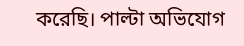করেছি। পাল্টা অভিযোগ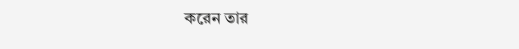করেন তার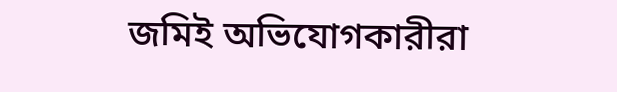জমিই অভিযোগকারীরা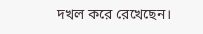দখল করে রেখেছেন।